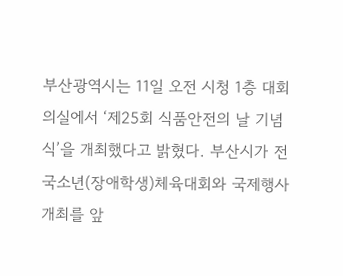부산광역시는 11일 오전 시청 1층 대회의실에서 ‘제25회 식품안전의 날 기념식’을 개최했다고 밝혔다. 부산시가 전국소년(장애학생)체육대회와 국제행사 개최를 앞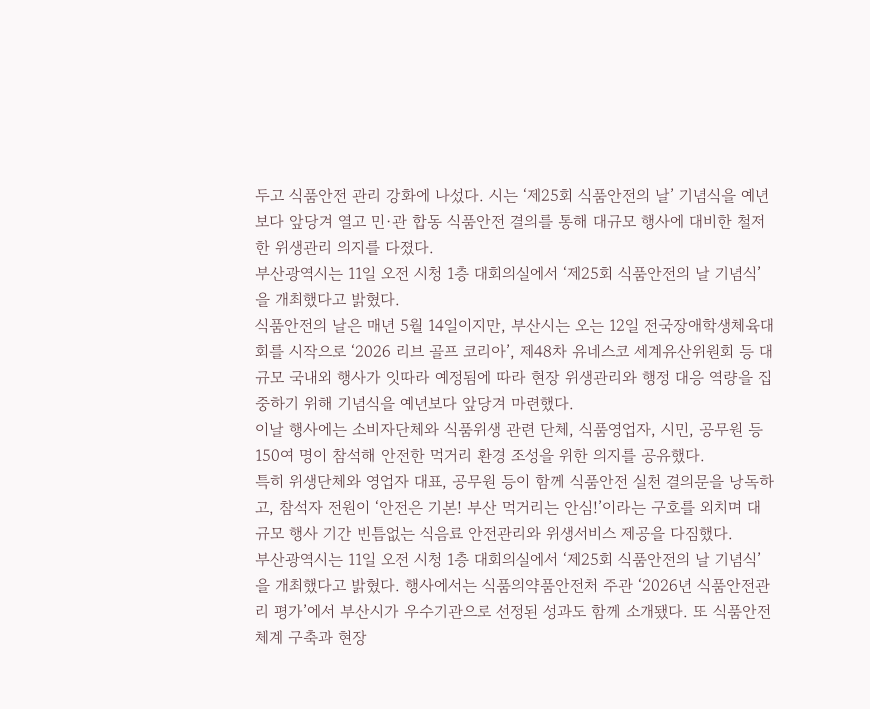두고 식품안전 관리 강화에 나섰다. 시는 ‘제25회 식품안전의 날’ 기념식을 예년보다 앞당겨 열고 민·관 합동 식품안전 결의를 통해 대규모 행사에 대비한 철저한 위생관리 의지를 다졌다.
부산광역시는 11일 오전 시청 1층 대회의실에서 ‘제25회 식품안전의 날 기념식’을 개최했다고 밝혔다.
식품안전의 날은 매년 5월 14일이지만, 부산시는 오는 12일 전국장애학생체육대회를 시작으로 ‘2026 리브 골프 코리아’, 제48차 유네스코 세계유산위원회 등 대규모 국내외 행사가 잇따라 예정됨에 따라 현장 위생관리와 행정 대응 역량을 집중하기 위해 기념식을 예년보다 앞당겨 마련했다.
이날 행사에는 소비자단체와 식품위생 관련 단체, 식품영업자, 시민, 공무원 등 150여 명이 참석해 안전한 먹거리 환경 조성을 위한 의지를 공유했다.
특히 위생단체와 영업자 대표, 공무원 등이 함께 식품안전 실천 결의문을 낭독하고, 참석자 전원이 ‘안전은 기본! 부산 먹거리는 안심!’이라는 구호를 외치며 대규모 행사 기간 빈틈없는 식음료 안전관리와 위생서비스 제공을 다짐했다.
부산광역시는 11일 오전 시청 1층 대회의실에서 ‘제25회 식품안전의 날 기념식’을 개최했다고 밝혔다. 행사에서는 식품의약품안전처 주관 ‘2026년 식품안전관리 평가’에서 부산시가 우수기관으로 선정된 성과도 함께 소개됐다. 또 식품안전 체계 구축과 현장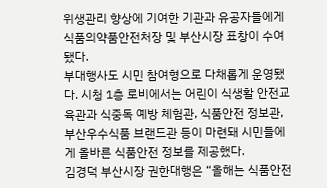위생관리 향상에 기여한 기관과 유공자들에게 식품의약품안전처장 및 부산시장 표창이 수여됐다.
부대행사도 시민 참여형으로 다채롭게 운영됐다. 시청 1층 로비에서는 어린이 식생활 안전교육관과 식중독 예방 체험관, 식품안전 정보관, 부산우수식품 브랜드관 등이 마련돼 시민들에게 올바른 식품안전 정보를 제공했다.
김경덕 부산시장 권한대행은 “올해는 식품안전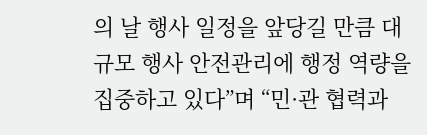의 날 행사 일정을 앞당길 만큼 대규모 행사 안전관리에 행정 역량을 집중하고 있다”며 “민·관 협력과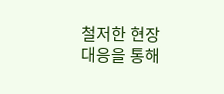철저한 현장 대응을 통해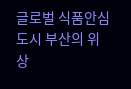글로벌 식품안심 도시 부산의 위상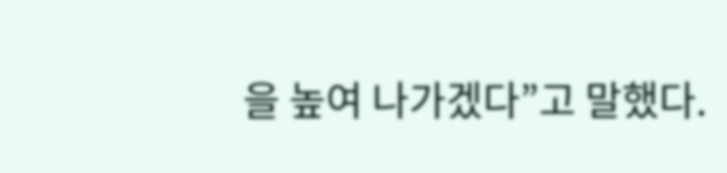을 높여 나가겠다”고 말했다.